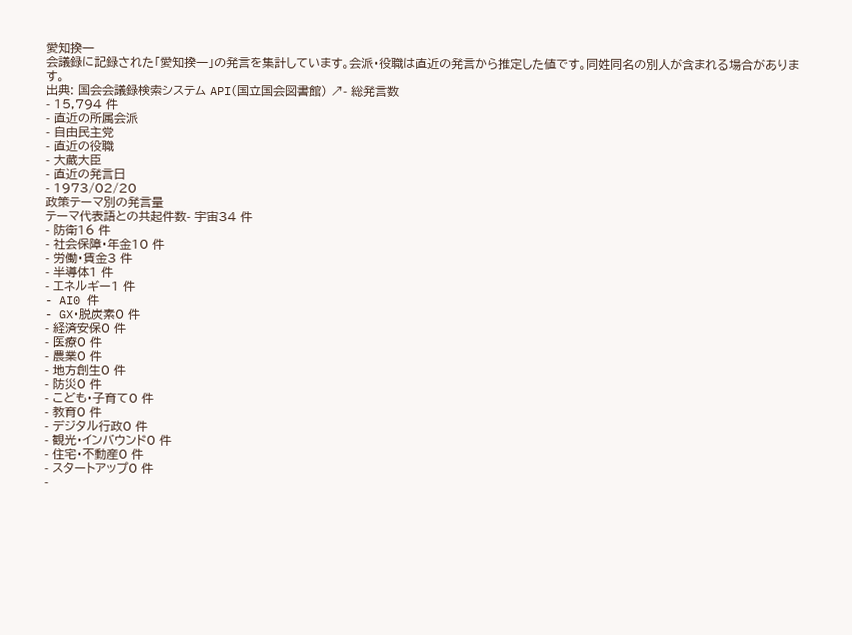愛知揆一
会議録に記録された「愛知揆一」の発言を集計しています。会派・役職は直近の発言から推定した値です。同姓同名の別人が含まれる場合があります。
出典: 国会会議録検索システム API(国立国会図書館) ↗- 総発言数
- 15,794 件
- 直近の所属会派
- 自由民主党
- 直近の役職
- 大蔵大臣
- 直近の発言日
- 1973/02/20
政策テーマ別の発言量
テーマ代表語との共起件数- 宇宙34 件
- 防衛16 件
- 社会保障・年金10 件
- 労働・賃金3 件
- 半導体1 件
- エネルギー1 件
- AI0 件
- GX・脱炭素0 件
- 経済安保0 件
- 医療0 件
- 農業0 件
- 地方創生0 件
- 防災0 件
- こども・子育て0 件
- 教育0 件
- デジタル行政0 件
- 観光・インバウンド0 件
- 住宅・不動産0 件
- スタートアップ0 件
-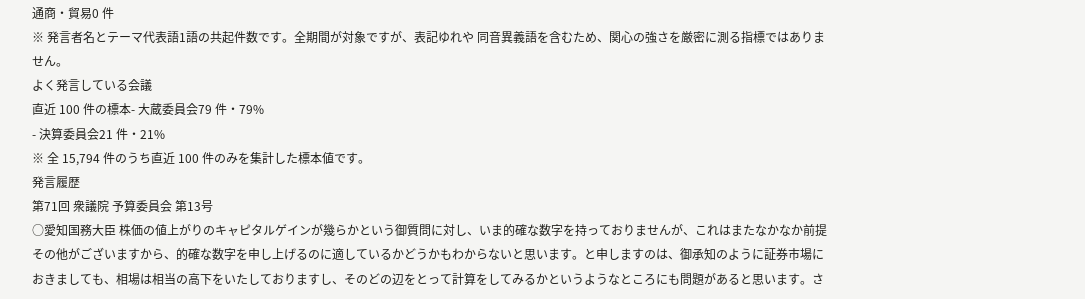通商・貿易0 件
※ 発言者名とテーマ代表語1語の共起件数です。全期間が対象ですが、表記ゆれや 同音異義語を含むため、関心の強さを厳密に測る指標ではありません。
よく発言している会議
直近 100 件の標本- 大蔵委員会79 件・79%
- 決算委員会21 件・21%
※ 全 15,794 件のうち直近 100 件のみを集計した標本値です。
発言履歴
第71回 衆議院 予算委員会 第13号
○愛知国務大臣 株価の値上がりのキャピタルゲインが幾らかという御質問に対し、いま的確な数字を持っておりませんが、これはまたなかなか前提その他がございますから、的確な数字を申し上げるのに適しているかどうかもわからないと思います。と申しますのは、御承知のように証券市場におきましても、相場は相当の高下をいたしておりますし、そのどの辺をとって計算をしてみるかというようなところにも問題があると思います。さ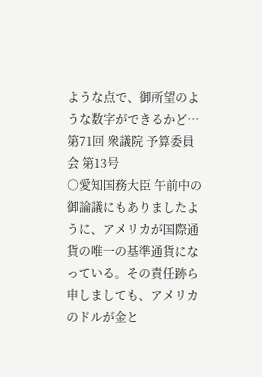ような点で、御所望のような数字ができるかど…
第71回 衆議院 予算委員会 第13号
○愛知国務大臣 午前中の御論議にもありましたように、アメリカが国際通貨の唯一の基準通貨になっている。その責任跡ら申しましても、アメリカのドルが金と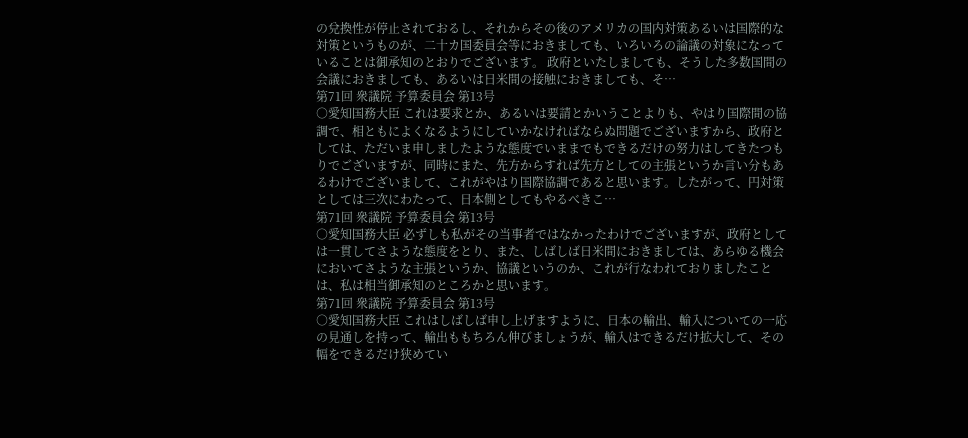の兌換性が停止されておるし、それからその後のアメリカの国内対策あるいは国際的な対策というものが、二十カ国委員会等におきましても、いろいろの論議の対象になっていることは御承知のとおりでございます。 政府といたしましても、そうした多数国間の会議におきましても、あるいは日米間の接触におきましても、そ…
第71回 衆議院 予算委員会 第13号
○愛知国務大臣 これは要求とか、あるいは要請とかいうことよりも、やはり国際間の協調で、相ともによくなるようにしていかなければならぬ問題でございますから、政府としては、ただいま申しましたような態度でいままでもできるだけの努力はしてきたつもりでございますが、同時にまた、先方からすれば先方としての主張というか言い分もあるわけでございまして、これがやはり国際協調であると思います。したがって、円対策としては三次にわたって、日本側としてもやるべきこ…
第71回 衆議院 予算委員会 第13号
○愛知国務大臣 必ずしも私がその当事者ではなかったわけでございますが、政府としては一貫してさような態度をとり、また、しばしば日米間におきましては、あらゆる機会においてさような主張というか、協議というのか、これが行なわれておりましたことは、私は相当御承知のところかと思います。
第71回 衆議院 予算委員会 第13号
○愛知国務大臣 これはしばしば申し上げますように、日本の輸出、輸入についての一応の見通しを持って、輸出ももちろん伸びましょうが、輸入はできるだけ拡大して、その幅をできるだけ狭めてい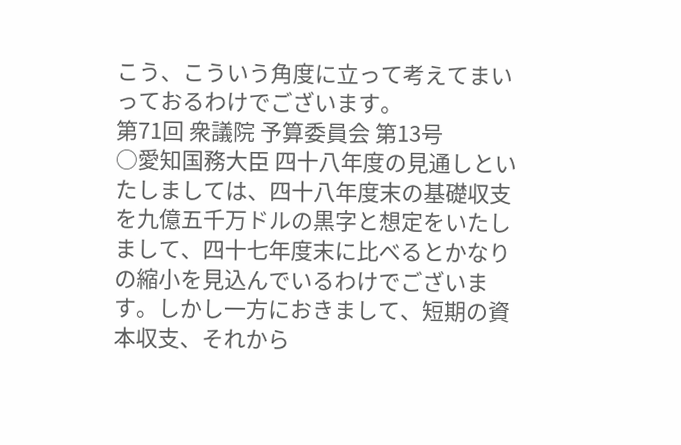こう、こういう角度に立って考えてまいっておるわけでございます。
第71回 衆議院 予算委員会 第13号
○愛知国務大臣 四十八年度の見通しといたしましては、四十八年度末の基礎収支を九億五千万ドルの黒字と想定をいたしまして、四十七年度末に比べるとかなりの縮小を見込んでいるわけでございます。しかし一方におきまして、短期の資本収支、それから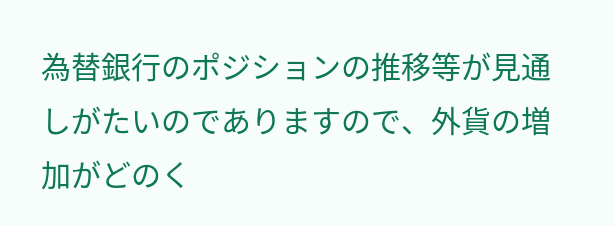為替銀行のポジションの推移等が見通しがたいのでありますので、外貨の増加がどのく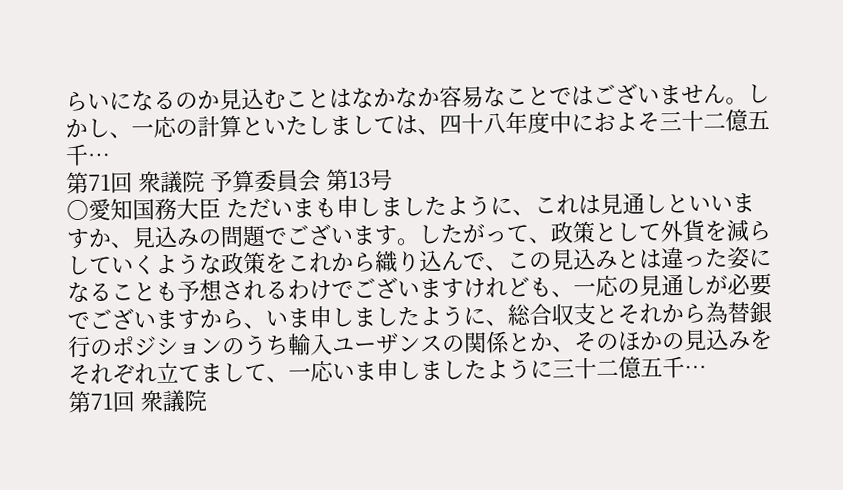らいになるのか見込むことはなかなか容易なことではございません。しかし、一応の計算といたしましては、四十八年度中におよそ三十二億五千…
第71回 衆議院 予算委員会 第13号
○愛知国務大臣 ただいまも申しましたように、これは見通しといいますか、見込みの問題でございます。したがって、政策として外貨を減らしていくような政策をこれから織り込んで、この見込みとは違った姿になることも予想されるわけでございますけれども、一応の見通しが必要でございますから、いま申しましたように、総合収支とそれから為替銀行のポジションのうち輸入ユーザンスの関係とか、そのほかの見込みをそれぞれ立てまして、一応いま申しましたように三十二億五千…
第71回 衆議院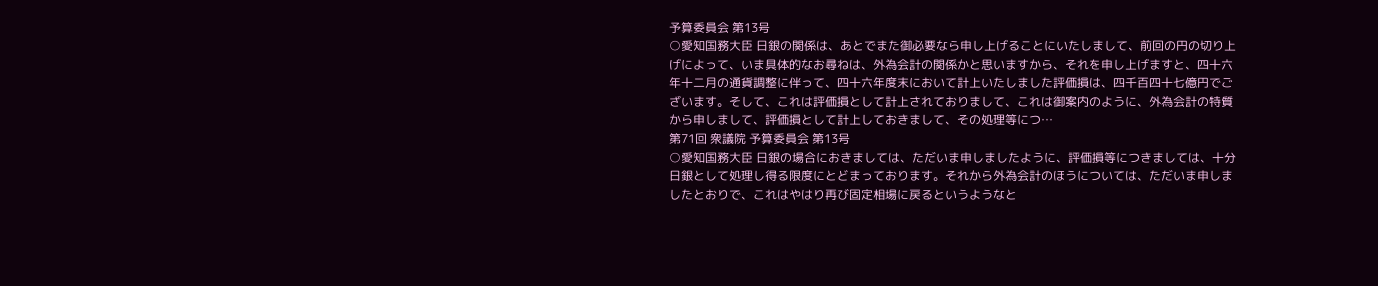予算委員会 第13号
○愛知国務大臣 日銀の関係は、あとでまた御必要なら申し上げることにいたしまして、前回の円の切り上げによって、いま具体的なお尋ねは、外為会計の関係かと思いますから、それを申し上げますと、四十六年十二月の通貨調整に伴って、四十六年度末において計上いたしました評価損は、四千百四十七億円でございます。そして、これは評価損として計上されておりまして、これは御案内のように、外為会計の特質から申しまして、評価損として計上しておきまして、その処理等につ…
第71回 衆議院 予算委員会 第13号
○愛知国務大臣 日銀の場合におきましては、ただいま申しましたように、評価損等につきましては、十分日銀として処理し得る限度にとどまっております。それから外為会計のほうについては、ただいま申しましたとおりで、これはやはり再び固定相場に戻るというようなと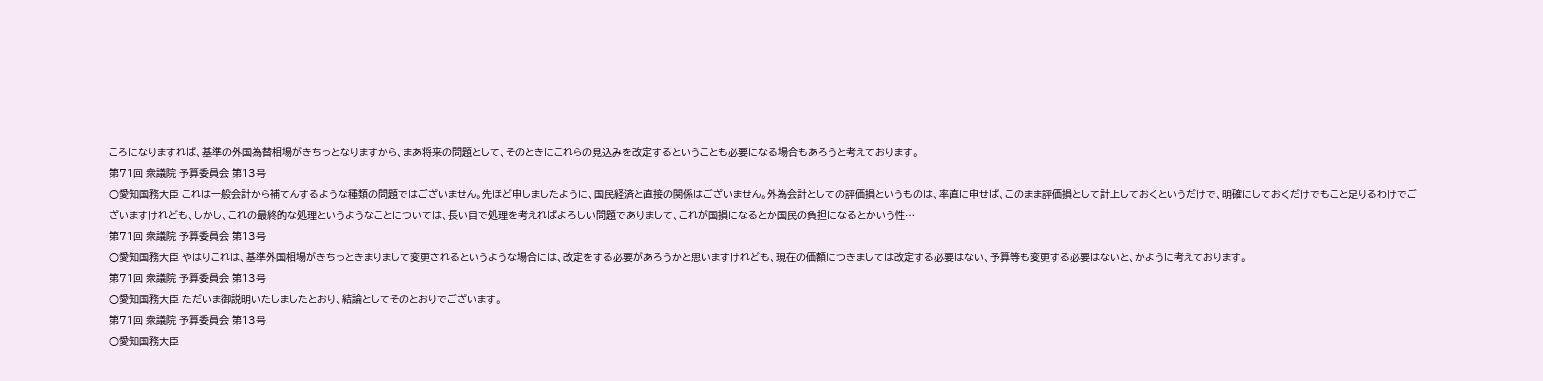ころになりますれば、基準の外国為替相場がきちっとなりますから、まあ将来の問題として、そのときにこれらの見込みを改定するということも必要になる場合もあろうと考えております。
第71回 衆議院 予算委員会 第13号
○愛知国務大臣 これは一般会計から補てんするような種類の問題ではございません。先ほど申しましたように、国民経済と直接の関係はございません。外為会計としての評価損というものは、率直に申せば、このまま評価損として計上しておくというだけで、明確にしておくだけでもこと足りるわけでございますけれども、しかし、これの最終的な処理というようなことについては、長い目で処理を考えればよろしい問題でありまして、これが国損になるとか国民の負担になるとかいう性…
第71回 衆議院 予算委員会 第13号
○愛知国務大臣 やはりこれは、基準外国相場がきちっときまりまして変更されるというような場合には、改定をする必要があろうかと思いますけれども、現在の価額につきましては改定する必要はない、予算等も変更する必要はないと、かように考えております。
第71回 衆議院 予算委員会 第13号
○愛知国務大臣 ただいま御説明いたしましたとおり、結論としてそのとおりでございます。
第71回 衆議院 予算委員会 第13号
○愛知国務大臣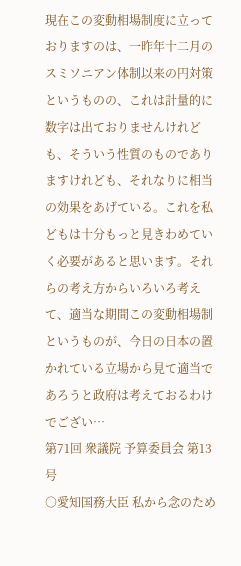現在この変動相場制度に立っておりますのは、一昨年十二月のスミソニアン体制以来の円対策というものの、これは計量的に数字は出ておりませんけれども、そういう性質のものでありますけれども、それなりに相当の効果をあげている。これを私どもは十分もっと見きわめていく必要があると思います。それらの考え方からいろいろ考えて、適当な期間この変動相場制というものが、今日の日本の置かれている立場から見て適当であろうと政府は考えておるわけでござい…
第71回 衆議院 予算委員会 第13号
○愛知国務大臣 私から念のため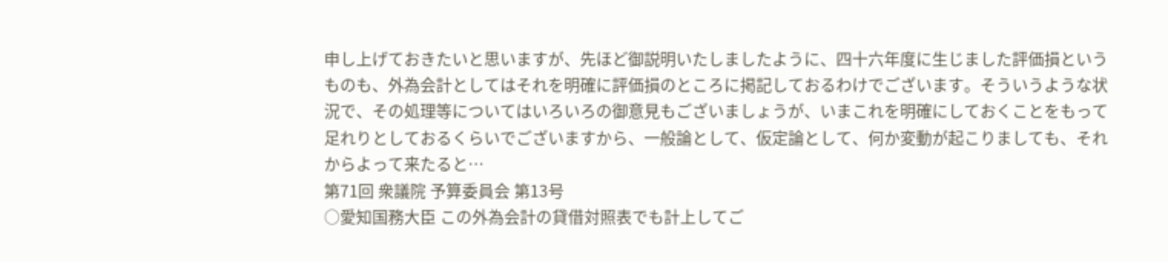申し上げておきたいと思いますが、先ほど御説明いたしましたように、四十六年度に生じました評価損というものも、外為会計としてはそれを明確に評価損のところに掲記しておるわけでございます。そういうような状況で、その処理等についてはいろいろの御意見もございましょうが、いまこれを明確にしておくことをもって足れりとしておるくらいでございますから、一般論として、仮定論として、何か変動が起こりましても、それからよって来たると…
第71回 衆議院 予算委員会 第13号
○愛知国務大臣 この外為会計の貸借対照表でも計上してご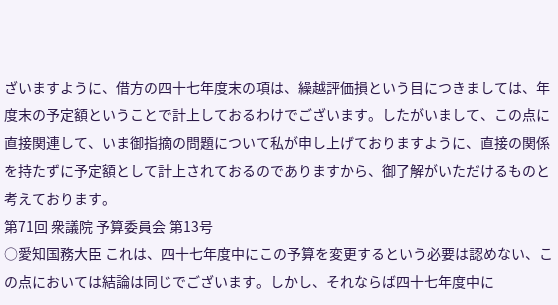ざいますように、借方の四十七年度末の項は、繰越評価損という目につきましては、年度末の予定額ということで計上しておるわけでございます。したがいまして、この点に直接関連して、いま御指摘の問題について私が申し上げておりますように、直接の関係を持たずに予定額として計上されておるのでありますから、御了解がいただけるものと考えております。
第71回 衆議院 予算委員会 第13号
○愛知国務大臣 これは、四十七年度中にこの予算を変更するという必要は認めない、この点においては結論は同じでございます。しかし、それならば四十七年度中に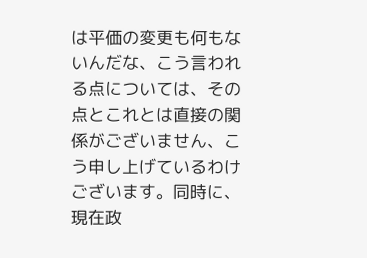は平価の変更も何もないんだな、こう言われる点については、その点とこれとは直接の関係がございません、こう申し上げているわけございます。同時に、現在政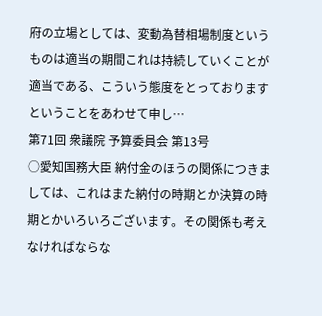府の立場としては、変動為替相場制度というものは適当の期間これは持続していくことが適当である、こういう態度をとっておりますということをあわせて申し…
第71回 衆議院 予算委員会 第13号
○愛知国務大臣 納付金のほうの関係につきましては、これはまた納付の時期とか決算の時期とかいろいろございます。その関係も考えなければならな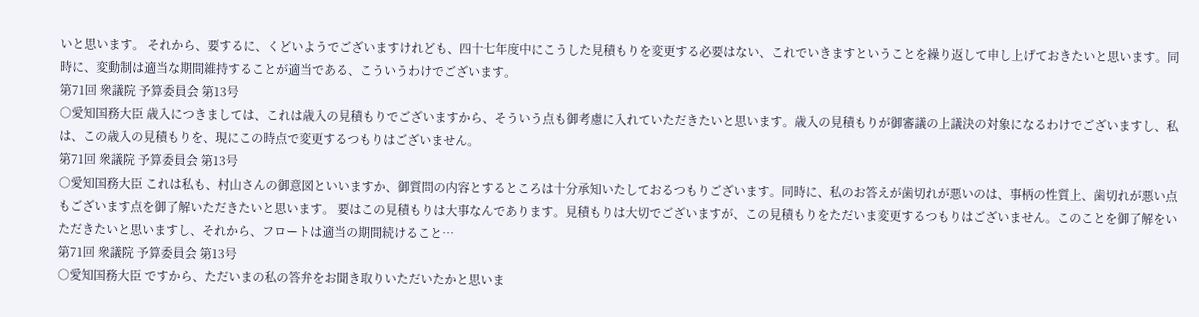いと思います。 それから、要するに、くどいようでございますけれども、四十七年度中にこうした見積もりを変更する必要はない、これでいきますということを繰り返して申し上げておきたいと思います。同時に、変動制は適当な期間維持することが適当である、こういうわけでございます。
第71回 衆議院 予算委員会 第13号
○愛知国務大臣 歳入につきましては、これは歳入の見積もりでございますから、そういう点も御考慮に入れていただきたいと思います。歳入の見積もりが御審議の上議決の対象になるわけでございますし、私は、この歳入の見積もりを、現にこの時点で変更するつもりはございません。
第71回 衆議院 予算委員会 第13号
○愛知国務大臣 これは私も、村山さんの御意図といいますか、御質問の内容とするところは十分承知いたしておるつもりございます。同時に、私のお答えが歯切れが悪いのは、事柄の性質上、歯切れが悪い点もございます点を御了解いただきたいと思います。 要はこの見積もりは大事なんであります。見積もりは大切でございますが、この見積もりをただいま変更するつもりはございません。このことを御了解をいただきたいと思いますし、それから、フロートは適当の期間続けること…
第71回 衆議院 予算委員会 第13号
○愛知国務大臣 ですから、ただいまの私の答弁をお聞き取りいただいたかと思いま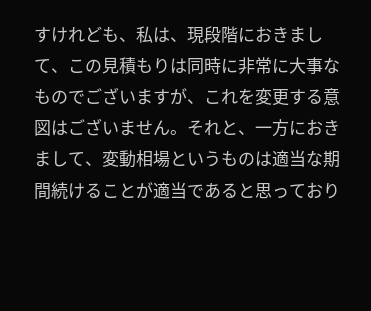すけれども、私は、現段階におきまして、この見積もりは同時に非常に大事なものでございますが、これを変更する意図はございません。それと、一方におきまして、変動相場というものは適当な期間続けることが適当であると思っており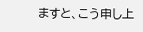ますと、こう申し上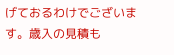げておるわけでございます。歳入の見積も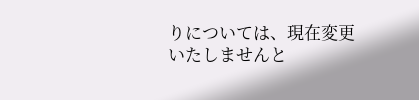りについては、現在変更いたしませんと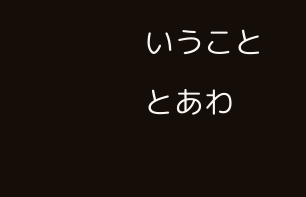いうこととあわ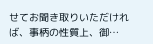せてお聞き取りいただければ、事柄の性質上、御…